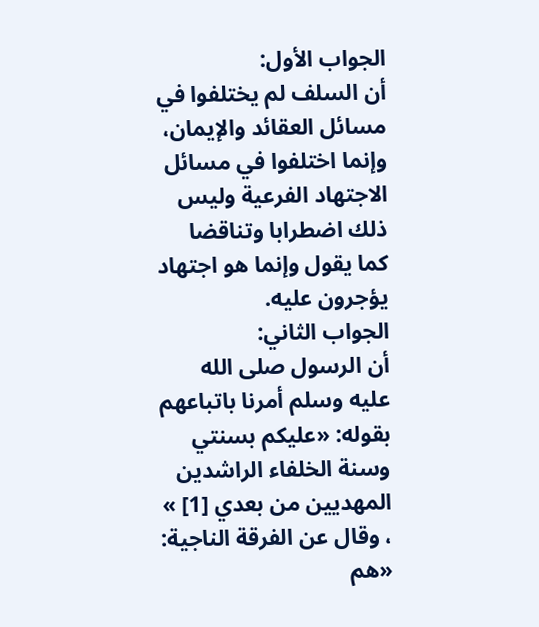الجواب الأول:
أن السلف لم يختلفوا في مسائل العقائد والإيمان، وإنما اختلفوا في مسائل الاجتهاد الفرعية وليس ذلك اضطرابا وتناقضا كما يقول وإنما هو اجتهاد يؤجرون عليه.
الجواب الثاني:
أن الرسول صلى الله عليه وسلم أمرنا باتباعهم بقوله: «عليكم بسنتي وسنة الخلفاء الراشدين المهديين من بعدي [1] » ، وقال عن الفرقة الناجية: «هم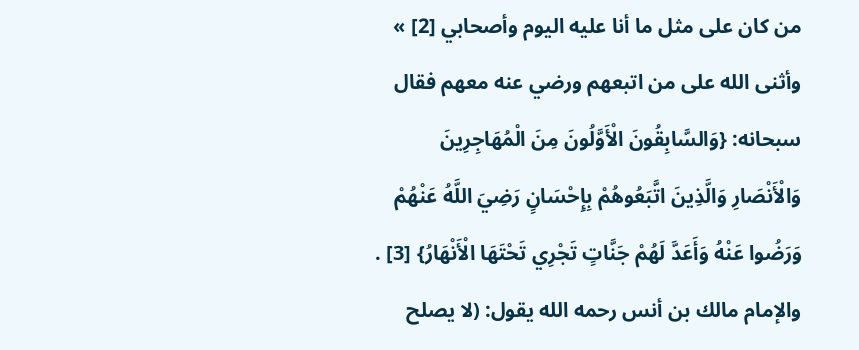من كان على مثل ما أنا عليه اليوم وأصحابي [2] » وأثنى الله على من اتبعهم ورضي عنه معهم فقال سبحانه: {وَالسَّابِقُونَ الْأَوَّلُونَ مِنَ الْمُهَاجِرِينَ وَالْأَنْصَارِ وَالَّذِينَ اتَّبَعُوهُمْ بِإِحْسَانٍ رَضِيَ اللَّهُ عَنْهُمْ وَرَضُوا عَنْهُ وَأَعَدَّ لَهُمْ جَنَّاتٍ تَجْرِي تَحْتَهَا الْأَنْهَارُ} [3] .
والإمام مالك بن أنس رحمه الله يقول: (لا يصلح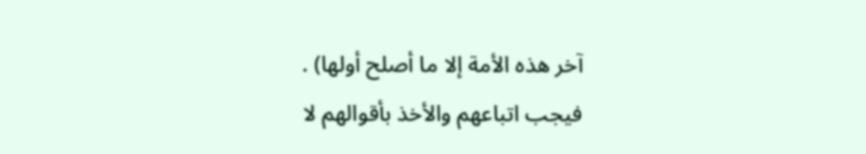آخر هذه الأمة إلا ما أصلح أولها) .
فيجب اتباعهم والأخذ بأقوالهم لا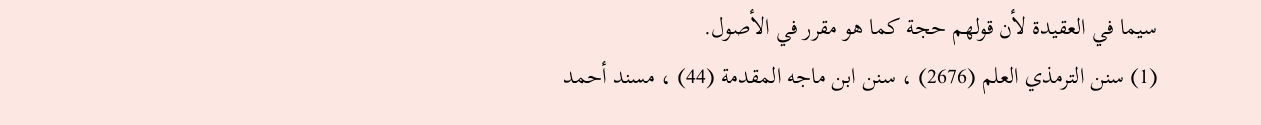سيما في العقيدة لأن قولهم حجة كما هو مقرر في الأصول.
(1) سنن الترمذي العلم (2676) ، سنن ابن ماجه المقدمة (44) ، مسند أحمد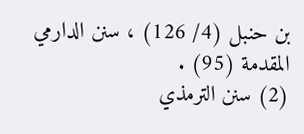بن حنبل (4/ 126) ، سنن الدارمي المقدمة (95) .
(2) سنن الترمذي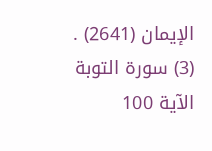الإيمان (2641) .
(3) سورة التوبة الآية 100